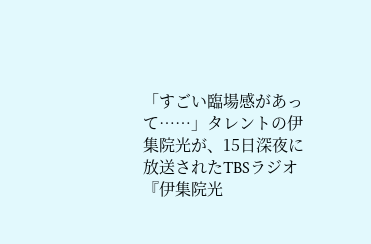「すごい臨場感があって……」タレントの伊集院光が、15日深夜に放送されたTBSラジオ『伊集院光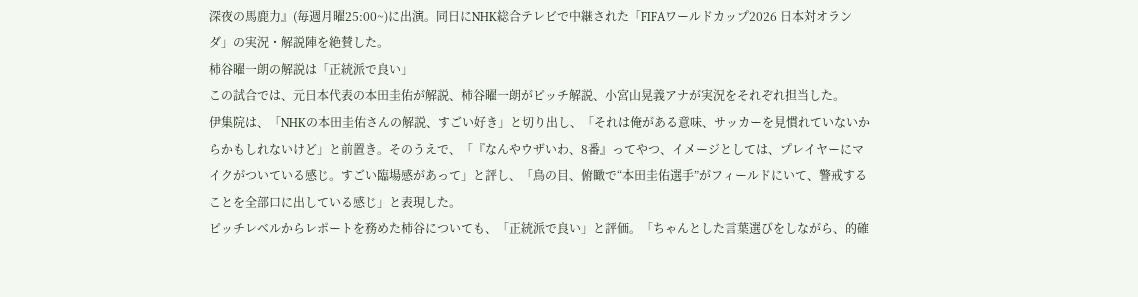深夜の馬鹿力』(毎週月曜25:00~)に出演。同日にNHK総合テレビで中継された「FIFAワールドカップ2026 日本対オランダ」の実況・解説陣を絶賛した。
柿谷曜一朗の解説は「正統派で良い」
この試合では、元日本代表の本田圭佑が解説、柿谷曜一朗がピッチ解説、小宮山晃義アナが実況をそれぞれ担当した。
伊集院は、「NHKの本田圭佑さんの解説、すごい好き」と切り出し、「それは俺がある意味、サッカーを見慣れていないからかもしれないけど」と前置き。そのうえで、「『なんやウザいわ、8番』ってやつ、イメージとしては、プレイヤーにマイクがついている感じ。すごい臨場感があって」と評し、「鳥の目、俯瞰で“本田圭佑選手”がフィールドにいて、警戒することを全部口に出している感じ」と表現した。
ピッチレベルからレポートを務めた柿谷についても、「正統派で良い」と評価。「ちゃんとした言葉選びをしながら、的確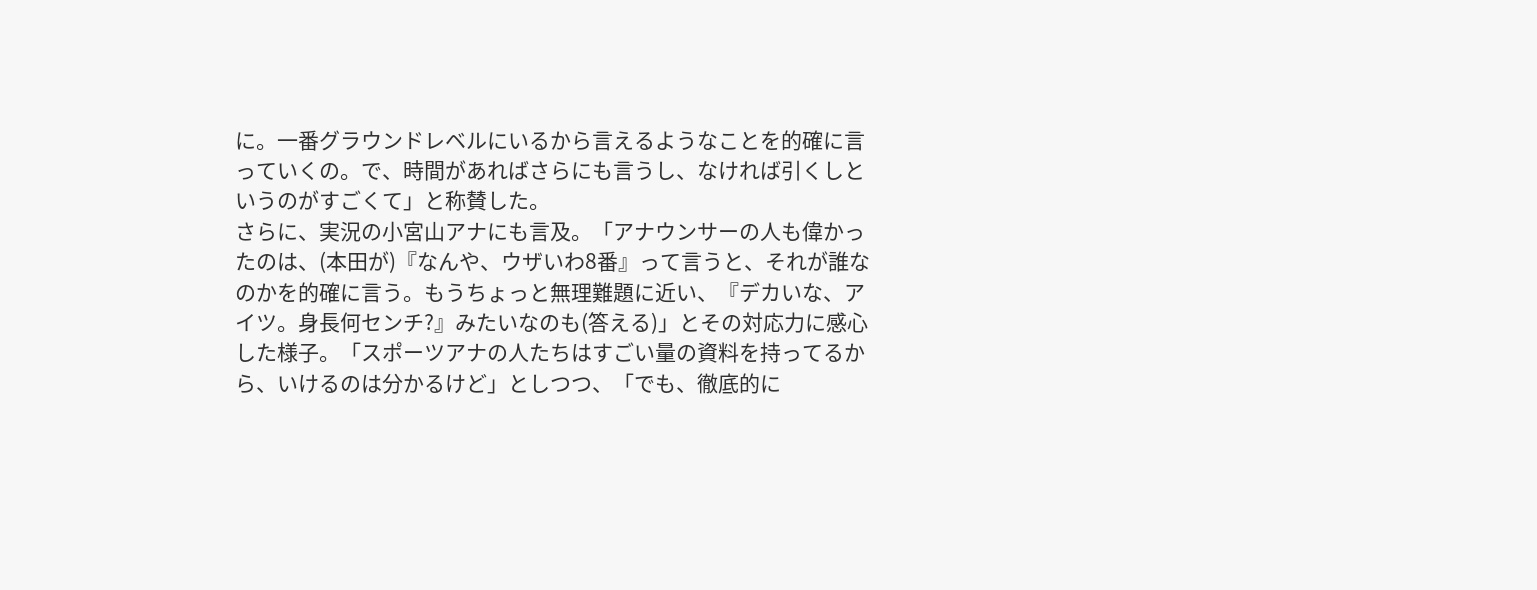に。一番グラウンドレベルにいるから言えるようなことを的確に言っていくの。で、時間があればさらにも言うし、なければ引くしというのがすごくて」と称賛した。
さらに、実況の小宮山アナにも言及。「アナウンサーの人も偉かったのは、(本田が)『なんや、ウザいわ8番』って言うと、それが誰なのかを的確に言う。もうちょっと無理難題に近い、『デカいな、アイツ。身長何センチ?』みたいなのも(答える)」とその対応力に感心した様子。「スポーツアナの人たちはすごい量の資料を持ってるから、いけるのは分かるけど」としつつ、「でも、徹底的に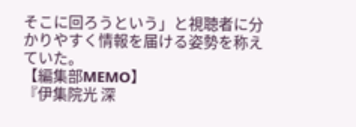そこに回ろうという」と視聴者に分かりやすく情報を届ける姿勢を称えていた。
【編集部MEMO】
『伊集院光 深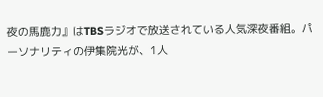夜の馬鹿力』はTBSラジオで放送されている人気深夜番組。パーソナリティの伊集院光が、1人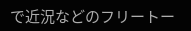で近況などのフリートー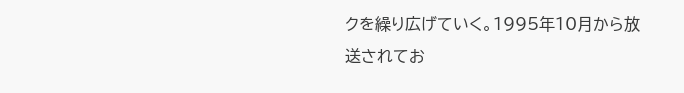クを繰り広げていく。1995年10月から放送されてお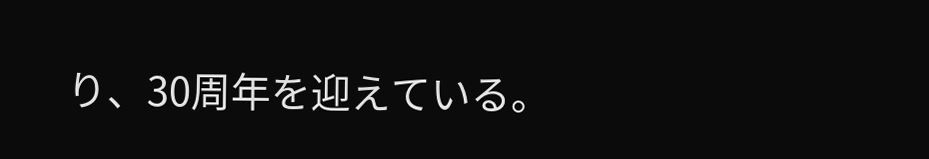り、30周年を迎えている。